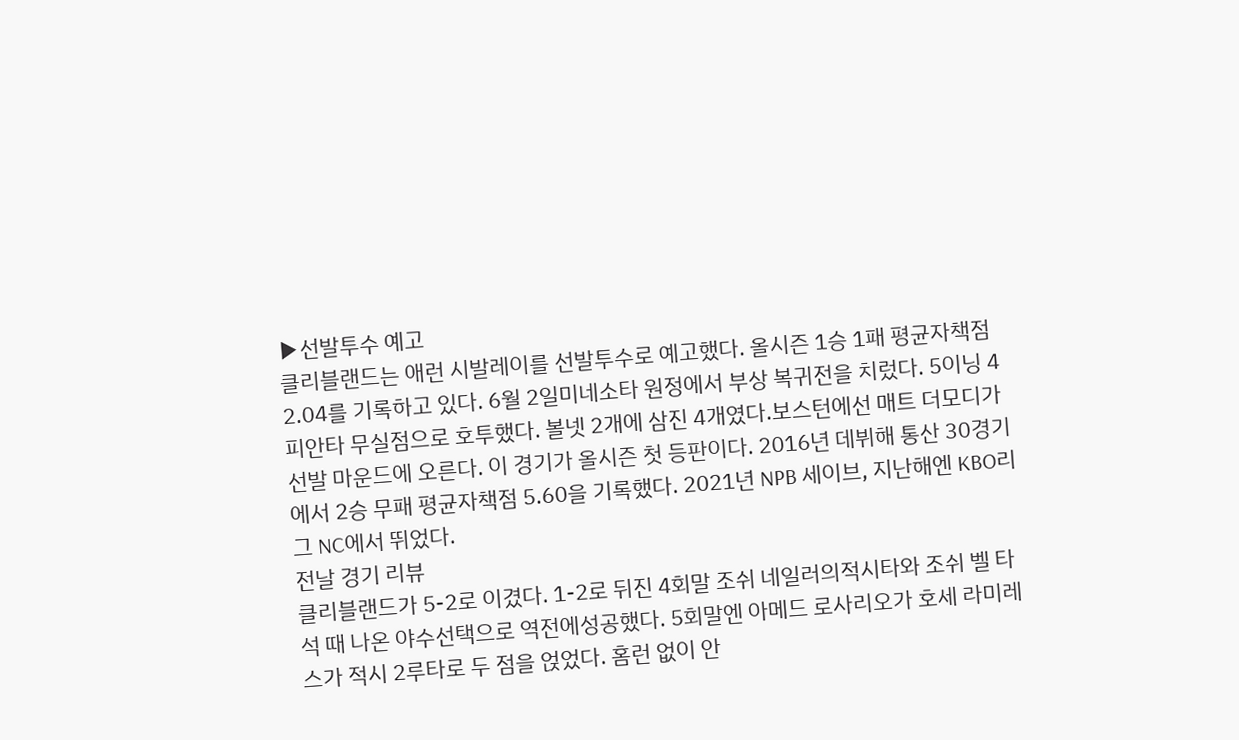▶선발투수 예고
클리블랜드는 애런 시발레이를 선발투수로 예고했다. 올시즌 1승 1패 평균자책점 2.04를 기록하고 있다. 6월 2일미네소타 원정에서 부상 복귀전을 치렀다. 5이닝 4피안타 무실점으로 호투했다. 볼넷 2개에 삼진 4개였다.보스턴에선 매트 더모디가 선발 마운드에 오른다. 이 경기가 올시즌 첫 등판이다. 2016년 데뷔해 통산 30경기에서 2승 무패 평균자책점 5.60을 기록했다. 2021년 NPB 세이브, 지난해엔 KBO리그 NC에서 뛰었다.
전날 경기 리뷰
클리블랜드가 5-2로 이겼다. 1-2로 뒤진 4회말 조쉬 네일러의적시타와 조쉬 벨 타석 때 나온 야수선택으로 역전에성공했다. 5회말엔 아메드 로사리오가 호세 라미레스가 적시 2루타로 두 점을 얹었다. 홈런 없이 안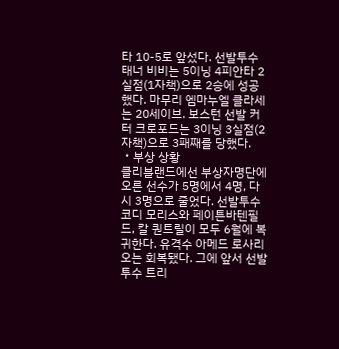타 10-5로 앞섰다. 선발투수 태너 비비는 5이닝 4피안타 2실점(1자책)으로 2승에 성공했다. 마무리 엠마누엘 클라세는 20세이브. 보스턴 선발 커터 크로포드는 3이닝 3실점(2자책)으로 3패째를 당했다.
・부상 상황
클리블랜드에선 부상자명단에 오른 선수가 5명에서 4명, 다시 3명으로 줄었다. 선발투수 코디 모리스와 페이튼바텐필드, 칼 퀀트릴이 모두 6월에 복귀한다. 유격수 아메드 로사리오는 회복됐다. 그에 앞서 선발투수 트리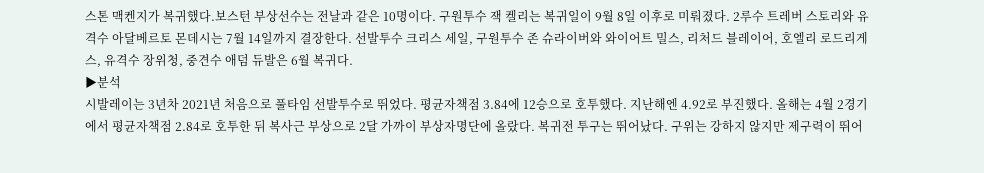스톤 맥켄지가 복귀했다.보스턴 부상선수는 전날과 같은 10명이다. 구원투수 잭 켈리는 복귀일이 9월 8일 이후로 미뤄졌다. 2루수 트레버 스토리와 유격수 아달베르토 몬데시는 7월 14일까지 결장한다. 선발투수 크리스 세일, 구원투수 존 슈라이버와 와이어트 밀스, 리처드 블레이어, 호엘리 로드리게스, 유격수 장위청, 중견수 애덤 듀발은 6월 복귀다.
▶분석
시발레이는 3년차 2021년 처음으로 풀타임 선발투수로 뛰었다. 평균자책점 3.84에 12승으로 호투했다. 지난해엔 4.92로 부진했다. 올해는 4월 2경기에서 평균자책점 2.84로 호투한 뒤 복사근 부상으로 2달 가까이 부상자명단에 올랐다. 복귀전 투구는 뛰어났다. 구위는 강하지 않지만 제구력이 뛰어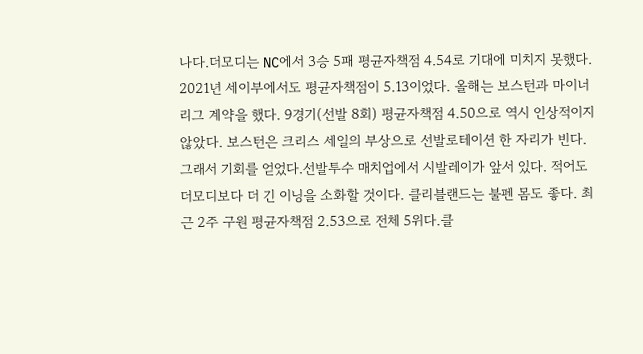나다.더모디는 NC에서 3승 5패 평균자책점 4.54로 기대에 미치지 못했다. 2021년 세이부에서도 평균자책점이 5.13이었다. 올해는 보스턴과 마이너리그 계약을 했다. 9경기(선발 8회) 평균자책점 4.50으로 역시 인상적이지 않았다. 보스턴은 크리스 세일의 부상으로 선발로테이션 한 자리가 빈다. 그래서 기회를 얻었다.선발투수 매치업에서 시발레이가 앞서 있다. 적어도 더모디보다 더 긴 이닝을 소화할 것이다. 클리블랜드는 불펜 몸도 좋다. 최근 2주 구원 평균자책점 2.53으로 전체 5위다.클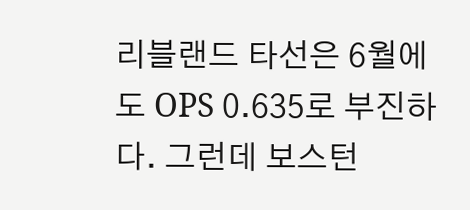리블랜드 타선은 6월에도 OPS 0.635로 부진하다. 그런데 보스턴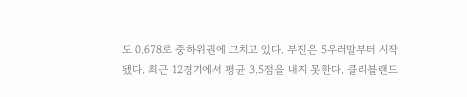도 0.678로 중하위권에 그치고 있다. 부진은 5우러말부터 시작됐다. 최근 12경기에서 평균 3.5점을 내지 못한다. 클리블랜드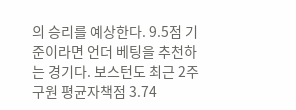의 승리를 예상한다. 9.5점 기준이라면 언더 베팅을 추천하는 경기다. 보스턴도 최근 2주 구원 평균자책점 3.74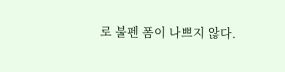로 불펜 폼이 나쁘지 않다.